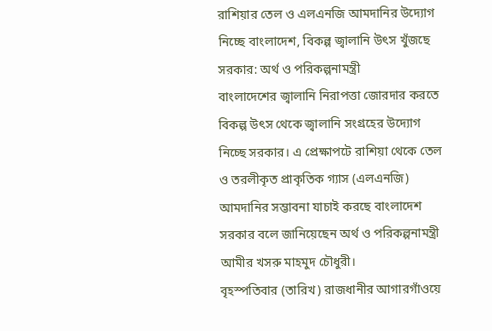রাশিয়ার তেল ও এলএনজি আমদানির উদ্যোগ নিচ্ছে বাংলাদেশ, বিকল্প জ্বালানি উৎস খুঁজছে সরকার: অর্থ ও পরিকল্পনামন্ত্রী
বাংলাদেশের জ্বালানি নিরাপত্তা জোরদার করতে বিকল্প উৎস থেকে জ্বালানি সংগ্রহের উদ্যোগ নিচ্ছে সরকার। এ প্রেক্ষাপটে রাশিয়া থেকে তেল ও তরলীকৃত প্রাকৃতিক গ্যাস (এলএনজি) আমদানির সম্ভাবনা যাচাই করছে বাংলাদেশ সরকার বলে জানিয়েছেন অর্থ ও পরিকল্পনামন্ত্রী আমীর খসরু মাহমুদ চৌধুরী।
বৃহস্পতিবার (তারিখ) রাজধানীর আগারগাঁওয়ে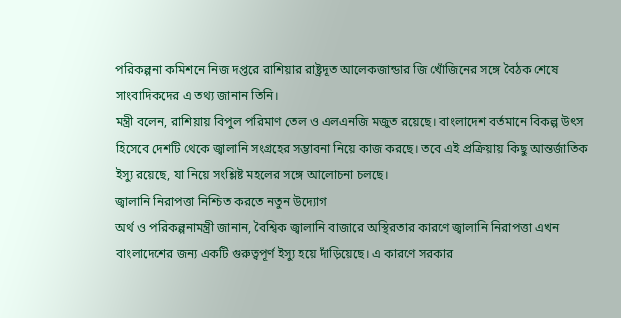পরিকল্পনা কমিশনে নিজ দপ্তরে রাশিয়ার রাষ্ট্রদূত আলেকজান্ডার জি খোঁজিনের সঙ্গে বৈঠক শেষে সাংবাদিকদের এ তথ্য জানান তিনি।
মন্ত্রী বলেন, রাশিয়ায় বিপুল পরিমাণ তেল ও এলএনজি মজুত রয়েছে। বাংলাদেশ বর্তমানে বিকল্প উৎস হিসেবে দেশটি থেকে জ্বালানি সংগ্রহের সম্ভাবনা নিয়ে কাজ করছে। তবে এই প্রক্রিয়ায় কিছু আন্তর্জাতিক ইস্যু রয়েছে, যা নিয়ে সংশ্লিষ্ট মহলের সঙ্গে আলোচনা চলছে।
জ্বালানি নিরাপত্তা নিশ্চিত করতে নতুন উদ্যোগ
অর্থ ও পরিকল্পনামন্ত্রী জানান, বৈশ্বিক জ্বালানি বাজারে অস্থিরতার কারণে জ্বালানি নিরাপত্তা এখন বাংলাদেশের জন্য একটি গুরুত্বপূর্ণ ইস্যু হয়ে দাঁড়িয়েছে। এ কারণে সরকার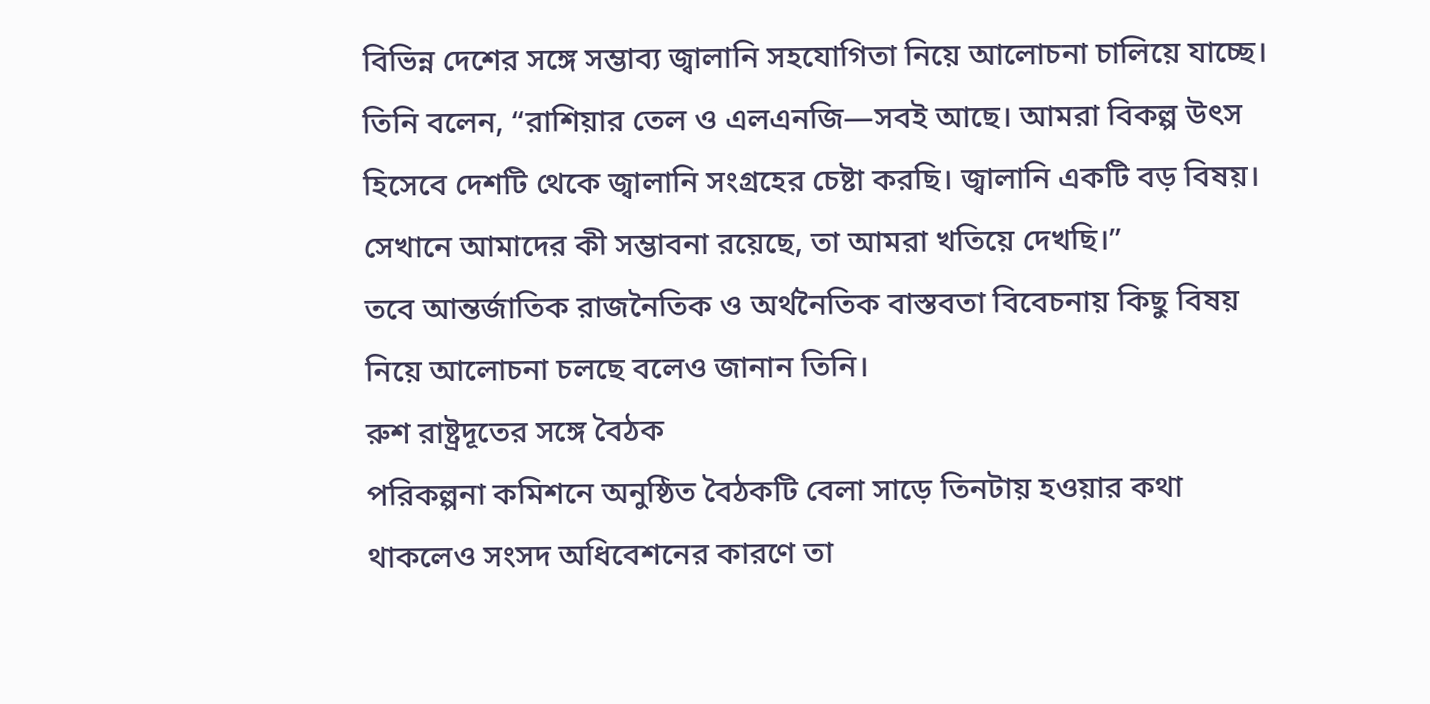বিভিন্ন দেশের সঙ্গে সম্ভাব্য জ্বালানি সহযোগিতা নিয়ে আলোচনা চালিয়ে যাচ্ছে।
তিনি বলেন, “রাশিয়ার তেল ও এলএনজি—সবই আছে। আমরা বিকল্প উৎস হিসেবে দেশটি থেকে জ্বালানি সংগ্রহের চেষ্টা করছি। জ্বালানি একটি বড় বিষয়। সেখানে আমাদের কী সম্ভাবনা রয়েছে, তা আমরা খতিয়ে দেখছি।”
তবে আন্তর্জাতিক রাজনৈতিক ও অর্থনৈতিক বাস্তবতা বিবেচনায় কিছু বিষয় নিয়ে আলোচনা চলছে বলেও জানান তিনি।
রুশ রাষ্ট্রদূতের সঙ্গে বৈঠক
পরিকল্পনা কমিশনে অনুষ্ঠিত বৈঠকটি বেলা সাড়ে তিনটায় হওয়ার কথা থাকলেও সংসদ অধিবেশনের কারণে তা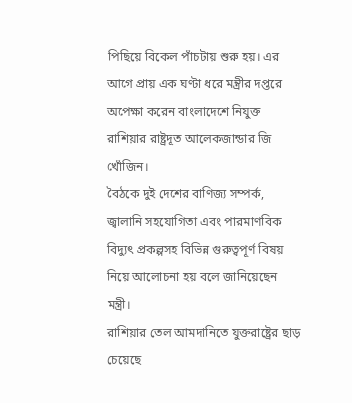পিছিয়ে বিকেল পাঁচটায় শুরু হয়। এর আগে প্রায় এক ঘণ্টা ধরে মন্ত্রীর দপ্তরে অপেক্ষা করেন বাংলাদেশে নিযুক্ত রাশিয়ার রাষ্ট্রদূত আলেকজান্ডার জি খোঁজিন।
বৈঠকে দুই দেশের বাণিজ্য সম্পর্ক, জ্বালানি সহযোগিতা এবং পারমাণবিক বিদ্যুৎ প্রকল্পসহ বিভিন্ন গুরুত্বপূর্ণ বিষয় নিয়ে আলোচনা হয় বলে জানিয়েছেন মন্ত্রী।
রাশিয়ার তেল আমদানিতে যুক্তরাষ্ট্রের ছাড় চেয়েছে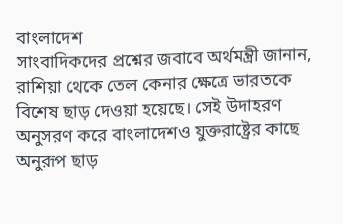বাংলাদেশ
সাংবাদিকদের প্রশ্নের জবাবে অর্থমন্ত্রী জানান, রাশিয়া থেকে তেল কেনার ক্ষেত্রে ভারতকে বিশেষ ছাড় দেওয়া হয়েছে। সেই উদাহরণ অনুসরণ করে বাংলাদেশও যুক্তরাষ্ট্রের কাছে অনুরূপ ছাড়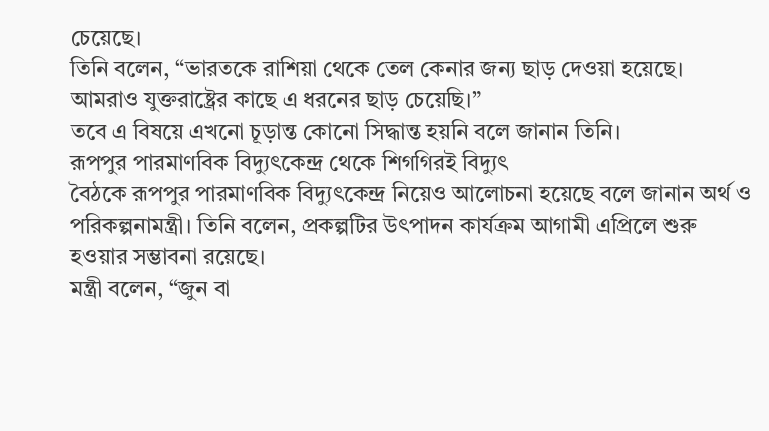চেয়েছে।
তিনি বলেন, “ভারতকে রাশিয়া থেকে তেল কেনার জন্য ছাড় দেওয়া হয়েছে। আমরাও যুক্তরাষ্ট্রের কাছে এ ধরনের ছাড় চেয়েছি।”
তবে এ বিষয়ে এখনো চূড়ান্ত কোনো সিদ্ধান্ত হয়নি বলে জানান তিনি।
রূপপুর পারমাণবিক বিদ্যুৎকেন্দ্র থেকে শিগগিরই বিদ্যুৎ
বৈঠকে রূপপুর পারমাণবিক বিদ্যুৎকেন্দ্র নিয়েও আলোচনা হয়েছে বলে জানান অর্থ ও পরিকল্পনামন্ত্রী। তিনি বলেন, প্রকল্পটির উৎপাদন কার্যক্রম আগামী এপ্রিলে শুরু হওয়ার সম্ভাবনা রয়েছে।
মন্ত্রী বলেন, “জুন বা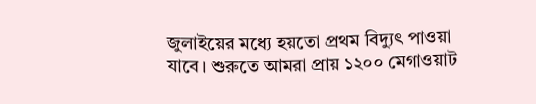জুলাইয়ের মধ্যে হয়তো প্রথম বিদ্যুৎ পাওয়া যাবে। শুরুতে আমরা প্রায় ১২০০ মেগাওয়াট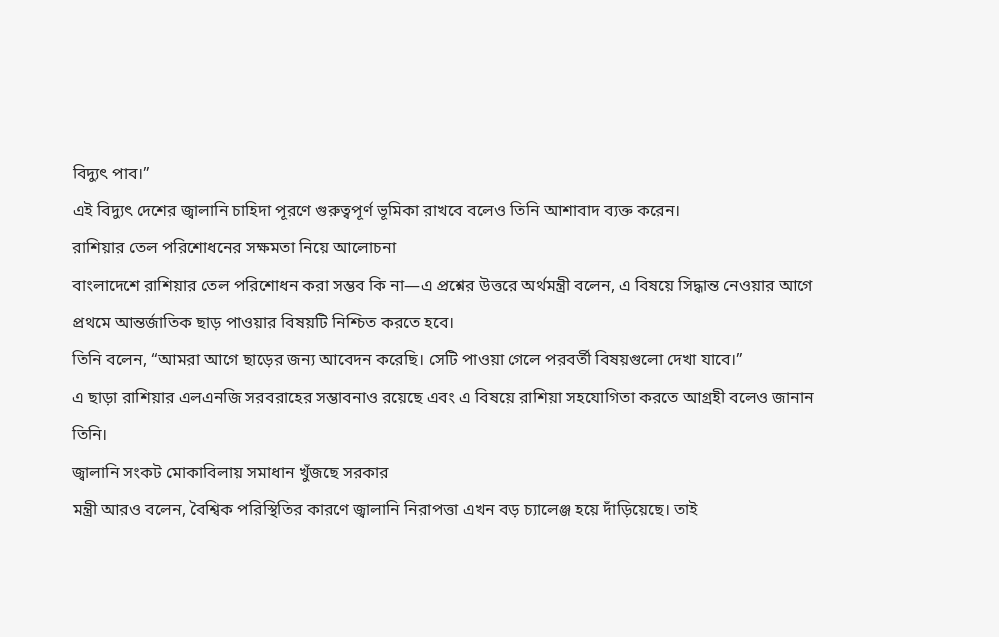বিদ্যুৎ পাব।”
এই বিদ্যুৎ দেশের জ্বালানি চাহিদা পূরণে গুরুত্বপূর্ণ ভূমিকা রাখবে বলেও তিনি আশাবাদ ব্যক্ত করেন।
রাশিয়ার তেল পরিশোধনের সক্ষমতা নিয়ে আলোচনা
বাংলাদেশে রাশিয়ার তেল পরিশোধন করা সম্ভব কি না—এ প্রশ্নের উত্তরে অর্থমন্ত্রী বলেন, এ বিষয়ে সিদ্ধান্ত নেওয়ার আগে প্রথমে আন্তর্জাতিক ছাড় পাওয়ার বিষয়টি নিশ্চিত করতে হবে।
তিনি বলেন, “আমরা আগে ছাড়ের জন্য আবেদন করেছি। সেটি পাওয়া গেলে পরবর্তী বিষয়গুলো দেখা যাবে।”
এ ছাড়া রাশিয়ার এলএনজি সরবরাহের সম্ভাবনাও রয়েছে এবং এ বিষয়ে রাশিয়া সহযোগিতা করতে আগ্রহী বলেও জানান তিনি।
জ্বালানি সংকট মোকাবিলায় সমাধান খুঁজছে সরকার
মন্ত্রী আরও বলেন, বৈশ্বিক পরিস্থিতির কারণে জ্বালানি নিরাপত্তা এখন বড় চ্যালেঞ্জ হয়ে দাঁড়িয়েছে। তাই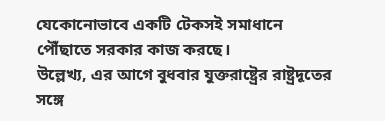যেকোনোভাবে একটি টেকসই সমাধানে পৌঁছাতে সরকার কাজ করছে।
উল্লেখ্য, এর আগে বুধবার যুক্তরাষ্ট্রের রাষ্ট্রদূতের সঙ্গে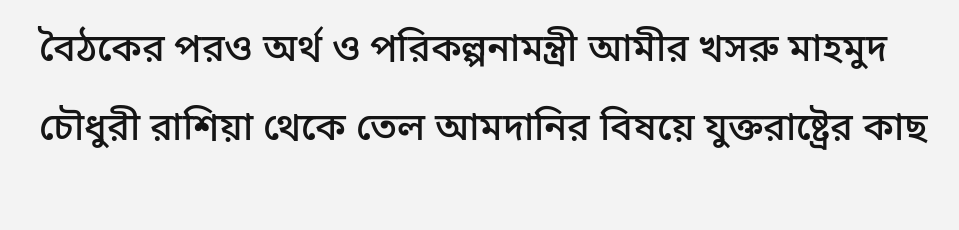বৈঠকের পরও অর্থ ও পরিকল্পনামন্ত্রী আমীর খসরু মাহমুদ চৌধুরী রাশিয়া থেকে তেল আমদানির বিষয়ে যুক্তরাষ্ট্রের কাছ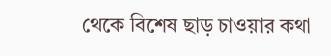থেকে বিশেষ ছাড় চাওয়ার কথা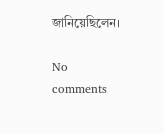জানিয়েছিলেন।

No comments